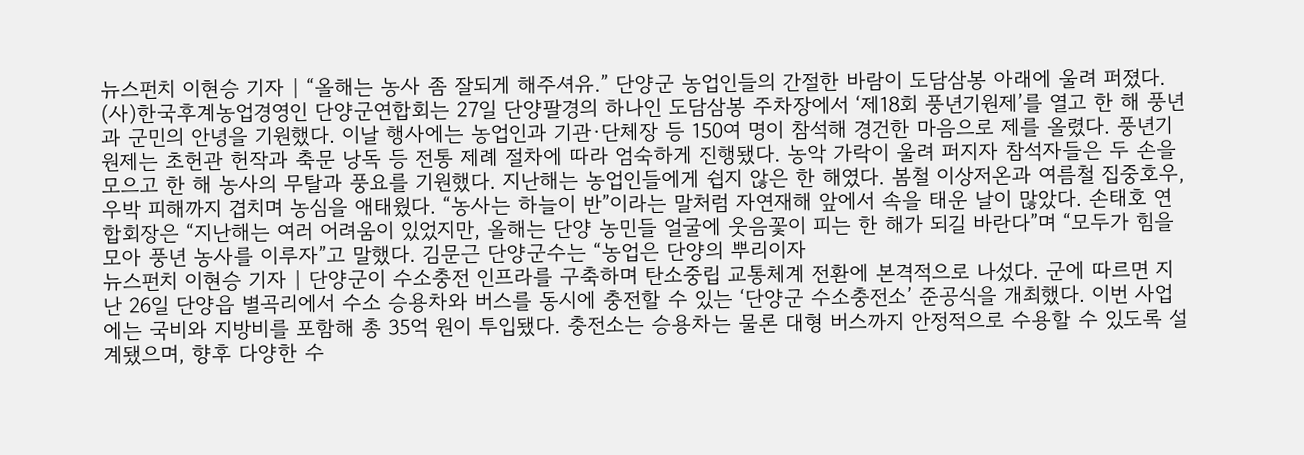뉴스펀치 이현승 기자 | “올해는 농사 좀 잘되게 해주셔유.” 단양군 농업인들의 간절한 바람이 도담삼봉 아래에 울려 퍼졌다. (사)한국후계농업경영인 단양군연합회는 27일 단양팔경의 하나인 도담삼봉 주차장에서 ‘제18회 풍년기원제’를 열고 한 해 풍년과 군민의 안녕을 기원했다. 이날 행사에는 농업인과 기관·단체장 등 150여 명이 참석해 경건한 마음으로 제를 올렸다. 풍년기원제는 초헌관 헌작과 축문 낭독 등 전통 제례 절차에 따라 엄숙하게 진행됐다. 농악 가락이 울려 퍼지자 참석자들은 두 손을 모으고 한 해 농사의 무탈과 풍요를 기원했다. 지난해는 농업인들에게 쉽지 않은 한 해였다. 봄철 이상저온과 여름철 집중호우, 우박 피해까지 겹치며 농심을 애태웠다. “농사는 하늘이 반”이라는 말처럼 자연재해 앞에서 속을 태운 날이 많았다. 손태호 연합회장은 “지난해는 여러 어려움이 있었지만, 올해는 단양 농민들 얼굴에 웃음꽃이 피는 한 해가 되길 바란다”며 “모두가 힘을 모아 풍년 농사를 이루자”고 말했다. 김문근 단양군수는 “농업은 단양의 뿌리이자
뉴스펀치 이현승 기자 | 단양군이 수소충전 인프라를 구축하며 탄소중립 교통체계 전환에 본격적으로 나섰다. 군에 따르면 지난 26일 단양읍 별곡리에서 수소 승용차와 버스를 동시에 충전할 수 있는 ‘단양군 수소충전소’ 준공식을 개최했다. 이번 사업에는 국비와 지방비를 포함해 총 35억 원이 투입됐다. 충전소는 승용차는 물론 대형 버스까지 안정적으로 수용할 수 있도록 설계됐으며, 향후 다양한 수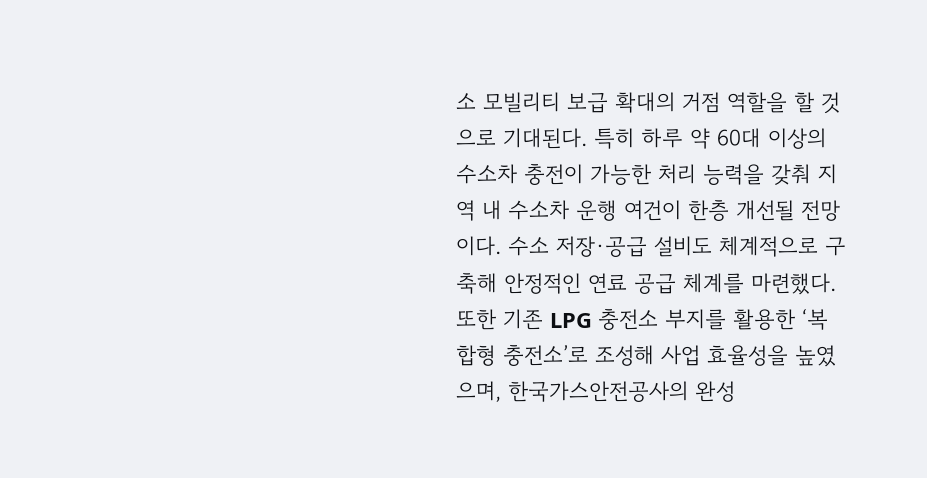소 모빌리티 보급 확대의 거점 역할을 할 것으로 기대된다. 특히 하루 약 60대 이상의 수소차 충전이 가능한 처리 능력을 갖춰 지역 내 수소차 운행 여건이 한층 개선될 전망이다. 수소 저장·공급 설비도 체계적으로 구축해 안정적인 연료 공급 체계를 마련했다. 또한 기존 LPG 충전소 부지를 활용한 ‘복합형 충전소’로 조성해 사업 효율성을 높였으며, 한국가스안전공사의 완성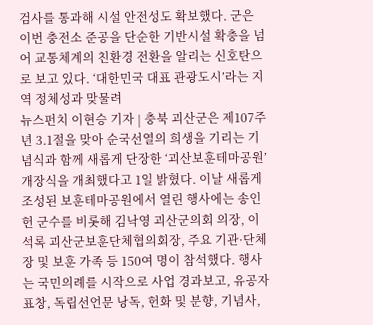검사를 통과해 시설 안전성도 확보했다. 군은 이번 충전소 준공을 단순한 기반시설 확충을 넘어 교통체계의 친환경 전환을 알리는 신호탄으로 보고 있다. ‘대한민국 대표 관광도시’라는 지역 정체성과 맞물려
뉴스펀치 이현승 기자 | 충북 괴산군은 제107주년 3.1절을 맞아 순국선열의 희생을 기리는 기념식과 함께 새롭게 단장한 ‘괴산보훈테마공원’ 개장식을 개최했다고 1일 밝혔다. 이날 새롭게 조성된 보훈테마공원에서 열린 행사에는 송인헌 군수를 비롯해 김낙영 괴산군의회 의장, 이석록 괴산군보훈단체협의회장, 주요 기관·단체장 및 보훈 가족 등 150여 명이 참석했다. 행사는 국민의례를 시작으로 사업 경과보고, 유공자 표창, 독립선언문 낭독, 헌화 및 분향, 기념사,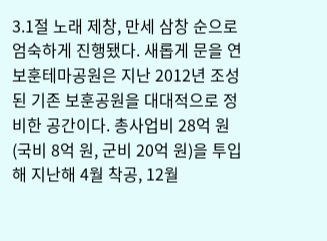3.1절 노래 제창, 만세 삼창 순으로 엄숙하게 진행됐다. 새롭게 문을 연 보훈테마공원은 지난 2012년 조성된 기존 보훈공원을 대대적으로 정비한 공간이다. 총사업비 28억 원(국비 8억 원, 군비 20억 원)을 투입해 지난해 4월 착공, 12월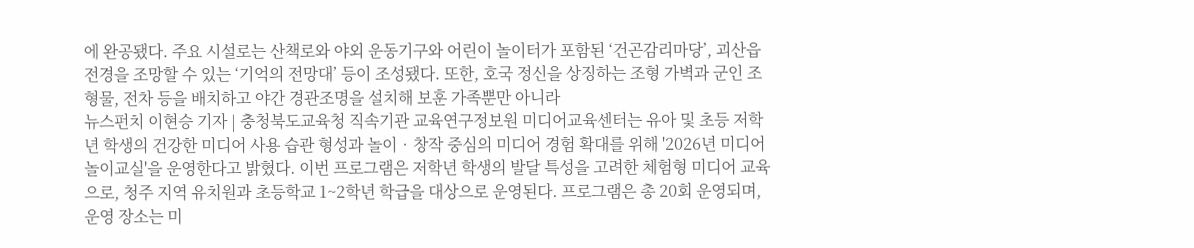에 완공됐다. 주요 시설로는 산책로와 야외 운동기구와 어린이 놀이터가 포함된 ‘건곤감리마당’, 괴산읍 전경을 조망할 수 있는 ‘기억의 전망대’ 등이 조성됐다. 또한, 호국 정신을 상징하는 조형 가벽과 군인 조형물, 전차 등을 배치하고 야간 경관조명을 설치해 보훈 가족뿐만 아니라
뉴스펀치 이현승 기자 | 충청북도교육청 직속기관 교육연구정보원 미디어교육센터는 유아 및 초등 저학년 학생의 건강한 미디어 사용 습관 형성과 놀이‧창작 중심의 미디어 경험 확대를 위해 '2026년 미디어 놀이교실'을 운영한다고 밝혔다. 이번 프로그램은 저학년 학생의 발달 특성을 고려한 체험형 미디어 교육으로, 청주 지역 유치원과 초등학교 1~2학년 학급을 대상으로 운영된다. 프로그램은 총 20회 운영되며, 운영 장소는 미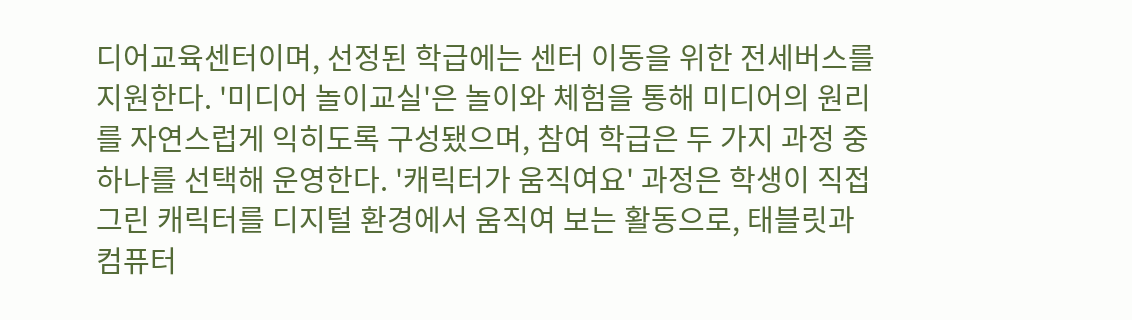디어교육센터이며, 선정된 학급에는 센터 이동을 위한 전세버스를 지원한다. '미디어 놀이교실'은 놀이와 체험을 통해 미디어의 원리를 자연스럽게 익히도록 구성됐으며, 참여 학급은 두 가지 과정 중 하나를 선택해 운영한다. '캐릭터가 움직여요' 과정은 학생이 직접 그린 캐릭터를 디지털 환경에서 움직여 보는 활동으로, 태블릿과 컴퓨터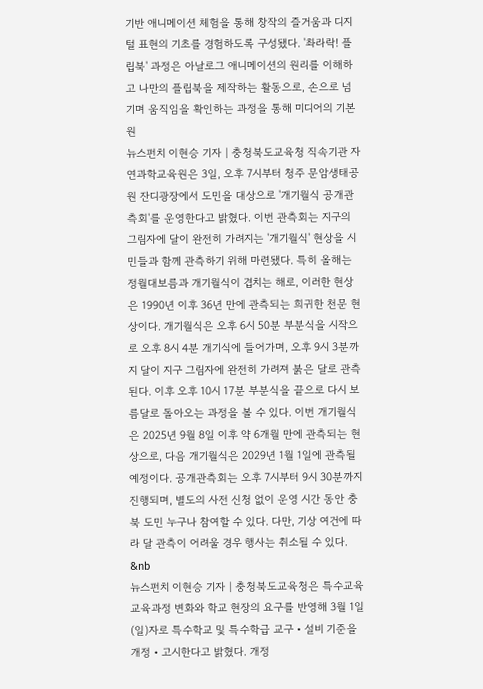기반 애니메이션 체험을 통해 창작의 즐거움과 디지털 표현의 기초를 경험하도록 구성됐다. '촤라락! 플립북' 과정은 아날로그 애니메이션의 원리를 이해하고 나만의 플립북을 제작하는 활동으로, 손으로 넘기며 움직임을 확인하는 과정을 통해 미디어의 기본 원
뉴스펀치 이현승 기자 | 충청북도교육청 직속기관 자연과학교육원은 3일, 오후 7시부터 청주 문암생태공원 잔디광장에서 도민을 대상으로 '개기월식 공개관측회'를 운영한다고 밝혔다. 이번 관측회는 지구의 그림자에 달이 완전히 가려지는 '개기월식' 현상을 시민들과 함께 관측하기 위해 마련됐다. 특히 올해는 정월대보름과 개기월식이 겹치는 해로, 이러한 현상은 1990년 이후 36년 만에 관측되는 희귀한 천문 현상이다. 개기월식은 오후 6시 50분 부분식을 시작으로 오후 8시 4분 개기식에 들어가며, 오후 9시 3분까지 달이 지구 그림자에 완전히 가려져 붉은 달로 관측된다. 이후 오후 10시 17분 부분식을 끝으로 다시 보름달로 돌아오는 과정을 볼 수 있다. 이번 개기월식은 2025년 9월 8일 이후 약 6개월 만에 관측되는 현상으로, 다음 개기월식은 2029년 1월 1일에 관측될 예정이다. 공개관측회는 오후 7시부터 9시 30분까지 진행되며, 별도의 사전 신청 없이 운영 시간 동안 충북 도민 누구나 참여할 수 있다. 다만, 기상 여건에 따라 달 관측이 어려울 경우 행사는 취소될 수 있다. &nb
뉴스펀치 이현승 기자 | 충청북도교육청은 특수교육 교육과정 변화와 학교 현장의 요구를 반영해 3월 1일(일)자로 특수학교 및 특수학급 교구‧설비 기준을 개정‧고시한다고 밝혔다. 개정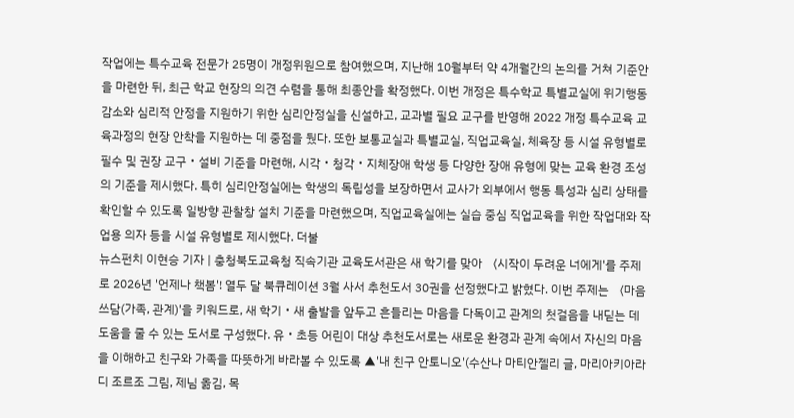작업에는 특수교육 전문가 25명이 개정위원으로 참여했으며, 지난해 10월부터 약 4개월간의 논의를 거쳐 기준안을 마련한 뒤, 최근 학교 현장의 의견 수렴을 통해 최종안을 확정했다. 이번 개정은 특수학교 특별교실에 위기행동 감소와 심리적 안정을 지원하기 위한 심리안정실을 신설하고, 교과별 필요 교구를 반영해 2022 개정 특수교육 교육과정의 현장 안착을 지원하는 데 중점을 뒀다. 또한 보통교실과 특별교실, 직업교육실, 체육장 등 시설 유형별로 필수 및 권장 교구‧설비 기준을 마련해, 시각‧청각‧지체장애 학생 등 다양한 장애 유형에 맞는 교육 환경 조성의 기준을 제시했다. 특히 심리안정실에는 학생의 독립성을 보장하면서 교사가 외부에서 행동 특성과 심리 상태를 확인할 수 있도록 일방향 관찰창 설치 기준을 마련했으며, 직업교육실에는 실습 중심 직업교육을 위한 작업대와 작업용 의자 등을 시설 유형별로 제시했다. 더불
뉴스펀치 이현승 기자 | 충청북도교육청 직속기관 교육도서관은 새 학기를 맞아 〈시작이 두려운 너에게'를 주제로 2026년 '언제나 책봄'! 열두 달 북큐레이션 3월 사서 추천도서 30권을 선정했다고 밝혔다. 이번 주제는 〈마음쓰담(가족, 관계)'을 키워드로, 새 학기‧새 출발을 앞두고 흔들리는 마음을 다독이고 관계의 첫걸음을 내딛는 데 도움을 줄 수 있는 도서로 구성했다. 유‧초등 어린이 대상 추천도서로는 새로운 환경과 관계 속에서 자신의 마음을 이해하고 친구와 가족을 따뜻하게 바라볼 수 있도록 ▲'내 친구 안토니오'(수산나 마티안젤리 글, 마리아키아라 디 조르조 그림, 제님 옮김, 목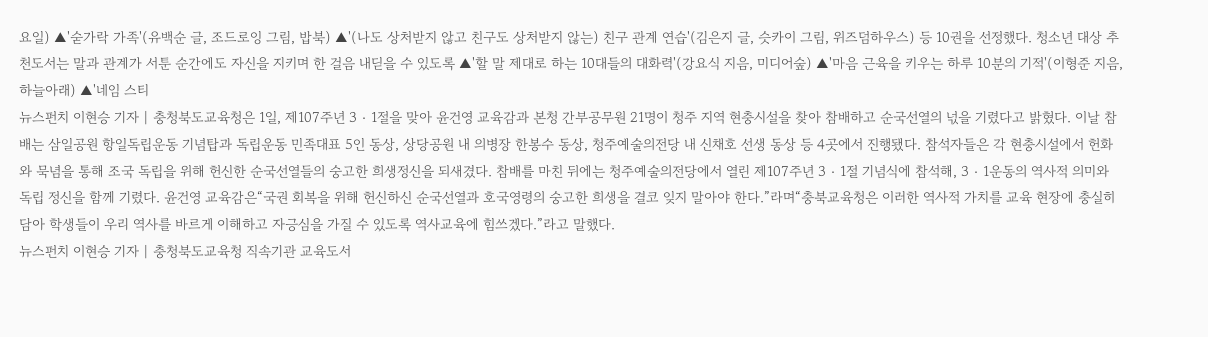요일) ▲'숟가락 가족'(유백순 글, 조드로잉 그림, 밥북) ▲'(나도 상처받지 않고 친구도 상처받지 않는) 친구 관계 연습'(김은지 글, 슷카이 그림, 위즈덤하우스) 등 10권을 선정했다. 청소년 대상 추천도서는 말과 관계가 서툰 순간에도 자신을 지키며 한 걸음 내딛을 수 있도록 ▲'할 말 제대로 하는 10대들의 대화력'(강요식 지음, 미디어숲) ▲'마음 근육을 키우는 하루 10분의 기적'(이형준 지음, 하늘아래) ▲'네임 스티
뉴스펀치 이현승 기자 | 충청북도교육청은 1일, 제107주년 3‧1절을 맞아 윤건영 교육감과 본청 간부공무원 21명이 청주 지역 현충시설을 찾아 참배하고 순국선열의 넋을 기렸다고 밝혔다. 이날 참배는 삼일공원 항일독립운동 기념탑과 독립운동 민족대표 5인 동상, 상당공원 내 의병장 한봉수 동상, 청주예술의전당 내 신채호 선생 동상 등 4곳에서 진행됐다. 참석자들은 각 현충시설에서 헌화와 묵념을 통해 조국 독립을 위해 헌신한 순국선열들의 숭고한 희생정신을 되새겼다. 참배를 마친 뒤에는 청주예술의전당에서 열린 제107주년 3‧1절 기념식에 참석해, 3‧1운동의 역사적 의미와 독립 정신을 함께 기렸다. 윤건영 교육감은“국권 회복을 위해 헌신하신 순국선열과 호국영령의 숭고한 희생을 결코 잊지 말아야 한다.”라며“충북교육청은 이러한 역사적 가치를 교육 현장에 충실히 담아 학생들이 우리 역사를 바르게 이해하고 자긍심을 가질 수 있도록 역사교육에 힘쓰겠다.”라고 말했다.
뉴스펀치 이현승 기자 | 충청북도교육청 직속기관 교육도서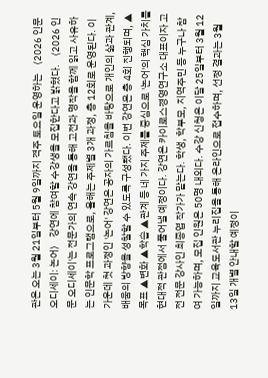관은 오는 3월 21일부터 5월 9일까지 격주 토요일 운영하는 〈2026 인문 오디세이: 논어〉 강연에 참여할 수강생을 모집한다고 밝혔다. 〈2026 인문 오디세이'는 전문가의 연속 강연을 통해 고전과 명작을 함께 읽고 사유하는 인문학 프로그램으로, 올해는 주제별 3개 과정, 총 12회로 운영된다. 이 가운데 첫 과정인 '논어' 강연은 공자의 가르침을 바탕으로 개인의 삶과 관계, 배움의 방향을 성찰할 수 있도록 구성됐다. 이번 강연은 총 4회 진행되며, ▲목표 ▲변화 ▲학습 ▲관계 등 네 가지 주제를 중심으로 '논어'의 핵심 가치를 현대적 관점에서 풀어낼 예정이다. 강연은 카이로스경영연구소 대표이자 고전 전문 강사인 최종엽 작가가 맡는다. 학생, 학부모, 지역주민 등 누구나 참여 가능하며, 모집 인원은 50명 내외다. 수강 신청은 이달 25일부터 3월 12일까지 교육도서관 누리집을 통해 온라인으로 접수하며, 선정 결과는 3월 13일 개별 안내할 예정이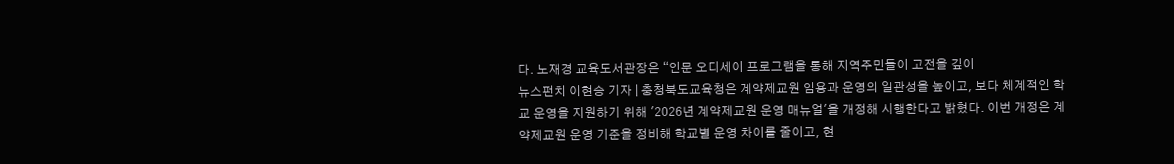다. 노재경 교육도서관장은 “인문 오디세이 프로그램을 통해 지역주민들이 고전을 깊이
뉴스펀치 이현승 기자 | 충청북도교육청은 계약제교원 임용과 운영의 일관성을 높이고, 보다 체계적인 학교 운영을 지원하기 위해 '2026년 계약제교원 운영 매뉴얼'을 개정해 시행한다고 밝혔다. 이번 개정은 계약제교원 운영 기준을 정비해 학교별 운영 차이를 줄이고, 현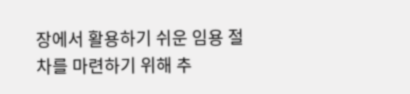장에서 활용하기 쉬운 임용 절차를 마련하기 위해 추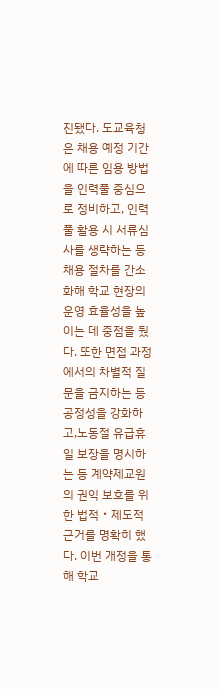진됐다. 도교육청은 채용 예정 기간에 따른 임용 방법을 인력풀 중심으로 정비하고, 인력풀 활용 시 서류심사를 생략하는 등 채용 절차를 간소화해 학교 현장의 운영 효율성을 높이는 데 중점을 뒀다. 또한 면접 과정에서의 차별적 질문을 금지하는 등 공정성을 강화하고,노동절 유급휴일 보장을 명시하는 등 계약제교원의 권익 보호를 위한 법적‧제도적 근거를 명확히 했다. 이번 개정을 통해 학교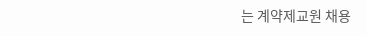는 계약제교원 채용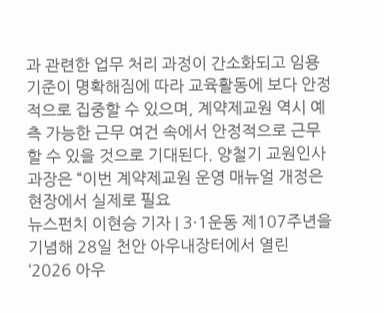과 관련한 업무 처리 과정이 간소화되고 임용 기준이 명확해짐에 따라 교육활동에 보다 안정적으로 집중할 수 있으며, 계약제교원 역시 예측 가능한 근무 여건 속에서 안정적으로 근무할 수 있을 것으로 기대된다. 양철기 교원인사과장은 “이번 계약제교원 운영 매뉴얼 개정은 현장에서 실제로 필요
뉴스펀치 이현승 기자 | 3·1운동 제107주년을 기념해 28일 천안 아우내장터에서 열린 ‘2026 아우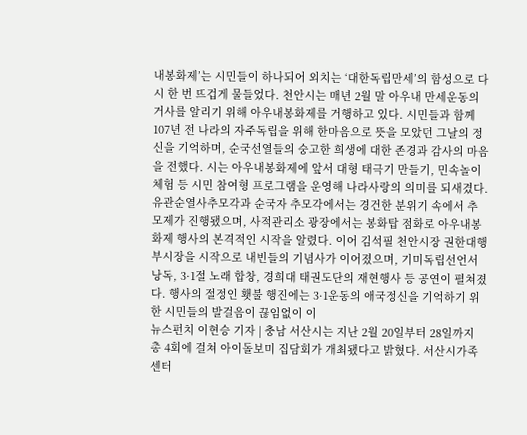내봉화제’는 시민들이 하나되어 외치는 ‘대한독립만세’의 함성으로 다시 한 번 뜨겁게 물들었다. 천안시는 매년 2월 말 아우내 만세운동의 거사를 알리기 위해 아우내봉화제를 거행하고 있다. 시민들과 함께 107년 전 나라의 자주독립을 위해 한마음으로 뜻을 모았던 그날의 정신을 기억하며, 순국선열들의 숭고한 희생에 대한 존경과 감사의 마음을 전했다. 시는 아우내봉화제에 앞서 대형 태극기 만들기, 민속놀이 체험 등 시민 참여형 프로그램을 운영해 나라사랑의 의미를 되새겼다. 유관순열사추모각과 순국자 추모각에서는 경건한 분위기 속에서 추모제가 진행됐으며, 사적관리소 광장에서는 봉화탑 점화로 아우내봉화제 행사의 본격적인 시작을 알렸다. 이어 김석필 천안시장 권한대행 부시장을 시작으로 내빈들의 기념사가 이어졌으며, 기미독립선언서 낭독, 3·1절 노래 합창, 경희대 태권도단의 재현행사 등 공연이 펼쳐졌다. 행사의 절정인 횃불 행진에는 3·1운동의 애국정신을 기억하기 위한 시민들의 발걸음이 끊임없이 이
뉴스펀치 이현승 기자 | 충남 서산시는 지난 2월 20일부터 28일까지 총 4회에 걸쳐 아이돌보미 집담회가 개최됐다고 밝혔다. 서산시가족센터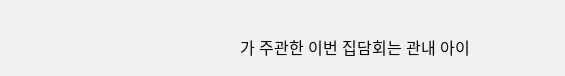가 주관한 이번 집담회는 관내 아이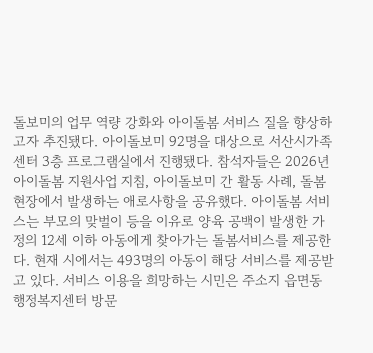돌보미의 업무 역량 강화와 아이돌봄 서비스 질을 향상하고자 추진됐다. 아이돌보미 92명을 대상으로 서산시가족센터 3층 프로그램실에서 진행됐다. 참석자들은 2026년 아이돌봄 지원사업 지침, 아이돌보미 간 활동 사례, 돌봄 현장에서 발생하는 애로사항을 공유했다. 아이돌봄 서비스는 부모의 맞벌이 등을 이유로 양육 공백이 발생한 가정의 12세 이하 아동에게 찾아가는 돌봄서비스를 제공한다. 현재 시에서는 493명의 아동이 해당 서비스를 제공받고 있다. 서비스 이용을 희망하는 시민은 주소지 읍면동 행정복지센터 방문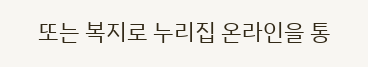또는 복지로 누리집 온라인을 통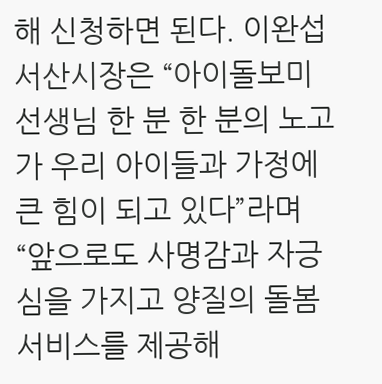해 신청하면 된다. 이완섭 서산시장은 “아이돌보미 선생님 한 분 한 분의 노고가 우리 아이들과 가정에 큰 힘이 되고 있다”라며 “앞으로도 사명감과 자긍심을 가지고 양질의 돌봄서비스를 제공해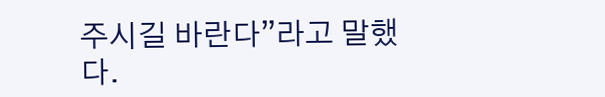주시길 바란다”라고 말했다.